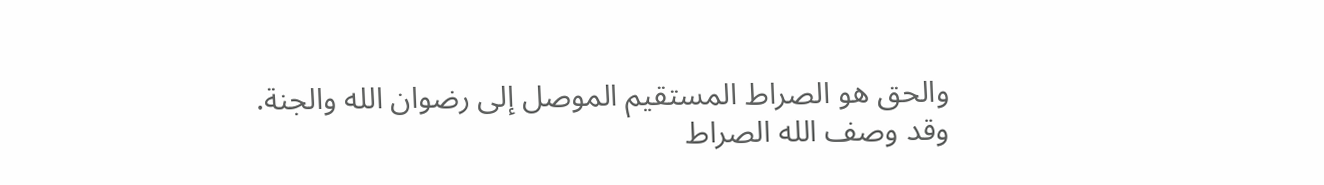والحق هو الصراط المستقيم الموصل إلى رضوان الله والجنة.
وقد وصف الله الصراط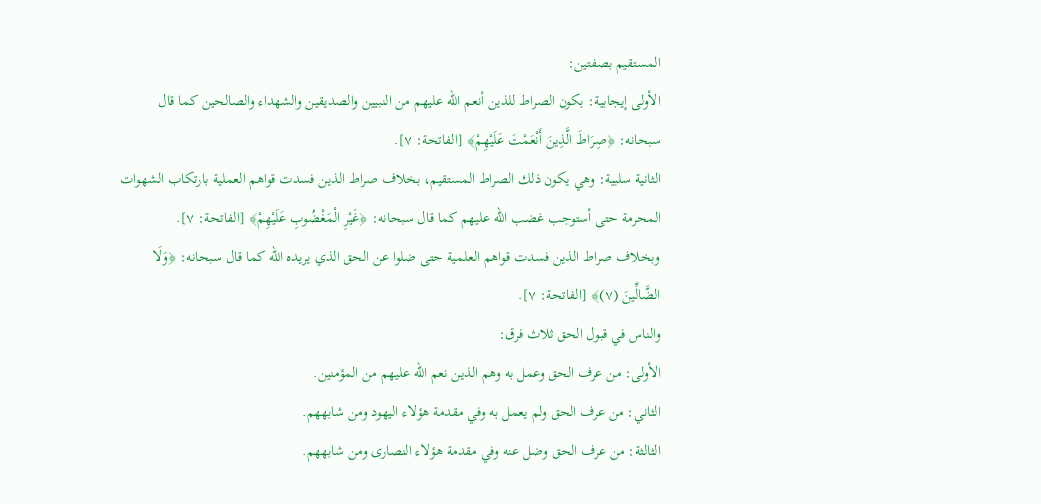المستقيم بصفتين:
الأولى إيجابية: بكون الصراط للذين أنعم الله عليهم من النبيين والصديقين والشهداء والصالحين كما قال سبحانه: ﴿صِرَاطَ الَّذِينَ أَنْعَمْتَ عَلَيْهِمْ﴾ [الفاتحة: ٧].
الثانية سلبية: وهي يكون ذلك الصراط المستقيم، بخلاف صراط الذين فسدت قواهم العملية بارتكاب الشهوات المحرمة حتى أستوجب غضب الله عليهم كما قال سبحانه: ﴿غَيْرِ الْمَغْضُوبِ عَلَيْهِمْ﴾ [الفاتحة: ٧].
وبخلاف صراط الذين فسدت قواهم العلمية حتى ضلوا عن الحق الذي يريده الله كما قال سبحانه: ﴿وَلَا الضَّالِّينَ (٧)﴾ [الفاتحة: ٧].
والناس في قبول الحق ثلاث فرق:
الأولى: من عرف الحق وعمل به وهم الذين نعم الله عليهم من المؤمنين.
الثاني: من عرف الحق ولم يعمل به وفي مقدمة هؤلاء اليهود ومن شابههم.
الثالثة: من عرف الحق وضل عنه وفي مقدمة هؤلاء النصارى ومن شابههم.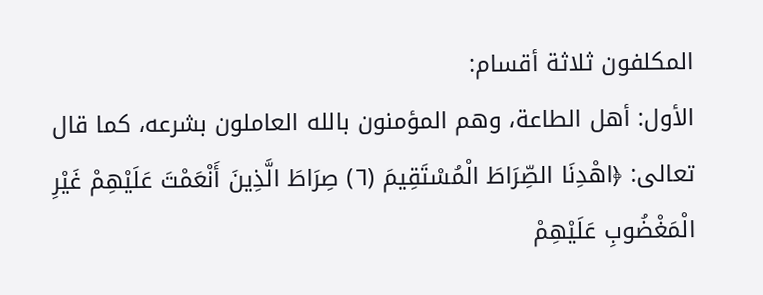المكلفون ثلاثة أقسام:
الأول: أهل الطاعة، وهم المؤمنون بالله العاملون بشرعه، كما قال تعالى: ﴿اهْدِنَا الصِّرَاطَ الْمُسْتَقِيمَ (٦) صِرَاطَ الَّذِينَ أَنْعَمْتَ عَلَيْهِمْ غَيْرِ الْمَغْضُوبِ عَلَيْهِمْ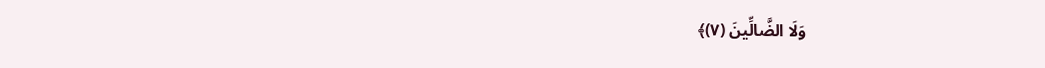وَلَا الضَّالِّينَ (٧)﴾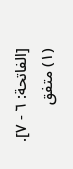[الفاتحة: ٦ - ٧].
(١) متفق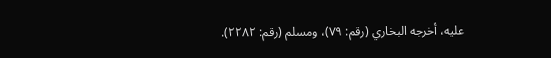عليه، أخرجه البخاري (رقم: ٧٩)، ومسلم (رقم: ٢٢٨٢).